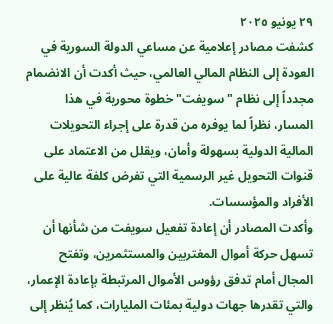٢٩ يونيو ٢٠٢٥
كشفت مصادر إعلامية عن مساعي الدولة السورية في العودة إلى النظام المالي العالمي، حيث أكدت أن الانضمام مجدداً إلى نظام "سويفت" خطوة محورية في هذا المسار، نظراً لما يوفره من قدرة على إجراء التحويلات المالية الدولية بسهولة وأمان، ويقلل من الاعتماد على قنوات التحويل غير الرسمية التي تفرض كلفة عالية على الأفراد والمؤسسات.
وأكدت المصادر أن إعادة تفعيل سويفت من شأنها أن تسهل حركة أموال المغتربين والمستثمرين، وتفتح المجال أمام تدفق رؤوس الأموال المرتبطة بإعادة الإعمار، والتي تقدرها جهات دولية بمئات المليارات، كما يُنظر إلى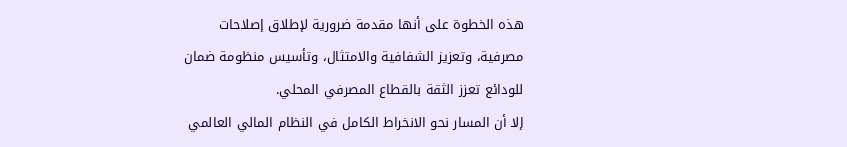هذه الخطوة على أنها مقدمة ضرورية لإطلاق إصلاحات مصرفية، وتعزيز الشفافية والامتثال، وتأسيس منظومة ضمان للودائع تعزز الثقة بالقطاع المصرفي المحلي.
إلا أن المسار نحو الانخراط الكامل في النظام المالي العالمي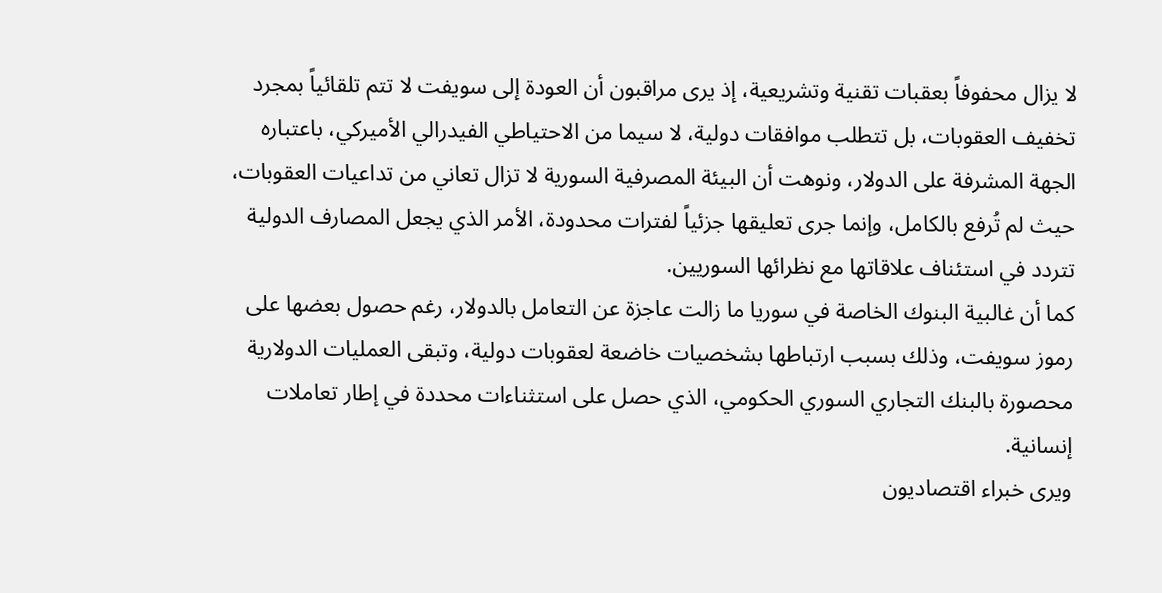لا يزال محفوفاً بعقبات تقنية وتشريعية، إذ يرى مراقبون أن العودة إلى سويفت لا تتم تلقائياً بمجرد تخفيف العقوبات، بل تتطلب موافقات دولية، لا سيما من الاحتياطي الفيدرالي الأميركي، باعتباره الجهة المشرفة على الدولار، ونوهت أن البيئة المصرفية السورية لا تزال تعاني من تداعيات العقوبات، حيث لم تُرفع بالكامل، وإنما جرى تعليقها جزئياً لفترات محدودة، الأمر الذي يجعل المصارف الدولية تتردد في استئناف علاقاتها مع نظرائها السوريين.
كما أن غالبية البنوك الخاصة في سوريا ما زالت عاجزة عن التعامل بالدولار، رغم حصول بعضها على رموز سويفت، وذلك بسبب ارتباطها بشخصيات خاضعة لعقوبات دولية، وتبقى العمليات الدولارية محصورة بالبنك التجاري السوري الحكومي، الذي حصل على استثناءات محددة في إطار تعاملات إنسانية.
ويرى خبراء اقتصاديون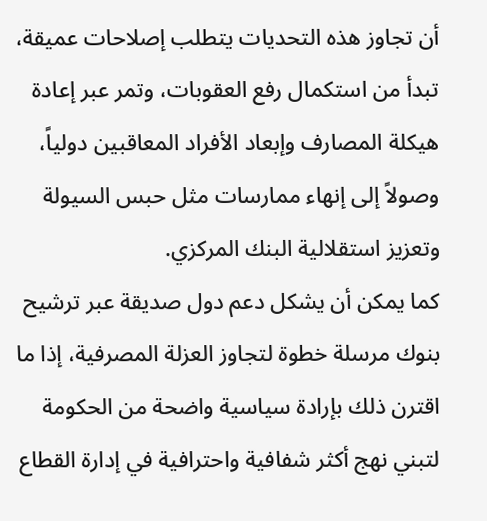أن تجاوز هذه التحديات يتطلب إصلاحات عميقة، تبدأ من استكمال رفع العقوبات، وتمر عبر إعادة هيكلة المصارف وإبعاد الأفراد المعاقبين دولياً، وصولاً إلى إنهاء ممارسات مثل حبس السيولة وتعزيز استقلالية البنك المركزي.
كما يمكن أن يشكل دعم دول صديقة عبر ترشيح بنوك مرسلة خطوة لتجاوز العزلة المصرفية، إذا ما اقترن ذلك بإرادة سياسية واضحة من الحكومة لتبني نهج أكثر شفافية واحترافية في إدارة القطاع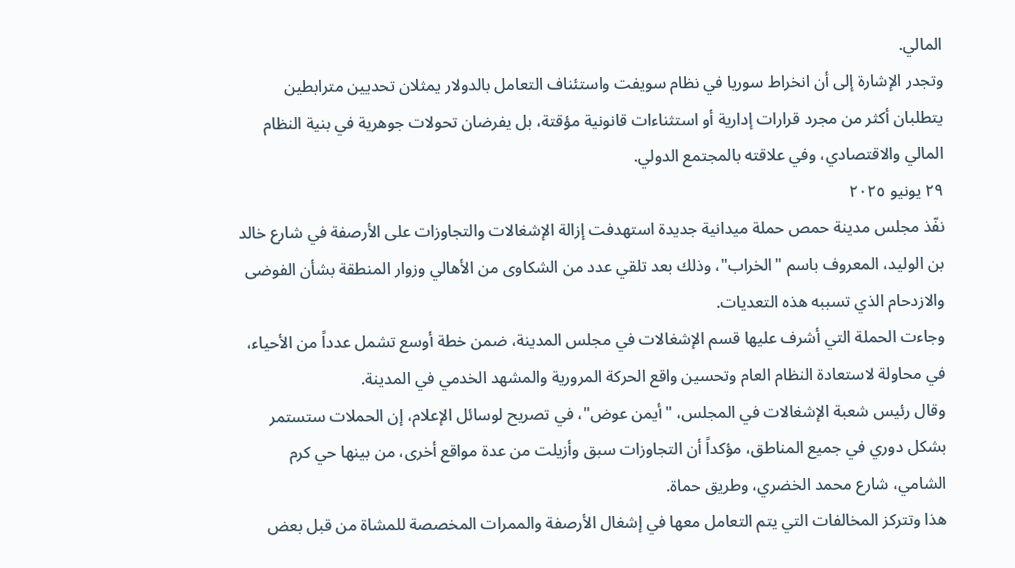المالي.
وتجدر الإشارة إلى أن انخراط سوريا في نظام سويفت واستئناف التعامل بالدولار يمثلان تحديين مترابطين يتطلبان أكثر من مجرد قرارات إدارية أو استثناءات قانونية مؤقتة، بل يفرضان تحولات جوهرية في بنية النظام المالي والاقتصادي، وفي علاقته بالمجتمع الدولي.
٢٩ يونيو ٢٠٢٥
نفّذ مجلس مدينة حمص حملة ميدانية جديدة استهدفت إزالة الإشغالات والتجاوزات على الأرصفة في شارع خالد بن الوليد، المعروف باسم "الخراب"، وذلك بعد تلقي عدد من الشكاوى من الأهالي وزوار المنطقة بشأن الفوضى والازدحام الذي تسببه هذه التعديات.
وجاءت الحملة التي أشرف عليها قسم الإشغالات في مجلس المدينة، ضمن خطة أوسع تشمل عدداً من الأحياء، في محاولة لاستعادة النظام العام وتحسين واقع الحركة المرورية والمشهد الخدمي في المدينة.
وقال رئيس شعبة الإشغالات في المجلس، "أيمن عوض"، في تصريح لوسائل الإعلام، إن الحملات ستستمر بشكل دوري في جميع المناطق، مؤكداً أن التجاوزات سبق وأزيلت من عدة مواقع أخرى، من بينها حي كرم الشامي، شارع محمد الخضري، وطريق حماة.
هذا وتتركز المخالفات التي يتم التعامل معها في إشغال الأرصفة والممرات المخصصة للمشاة من قبل بعض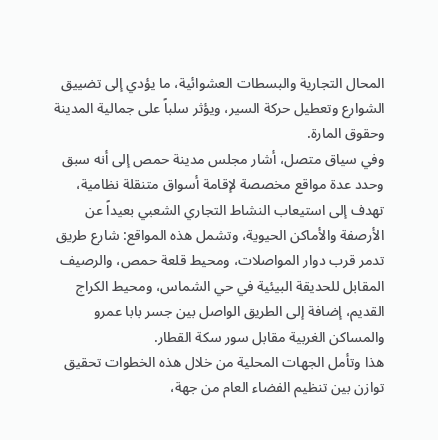المحال التجارية والبسطات العشوائية، ما يؤدي إلى تضييق الشوارع وتعطيل حركة السير، ويؤثر سلباً على جمالية المدينة وحقوق المارة.
وفي سياق متصل، أشار مجلس مدينة حمص إلى أنه سبق وحدد عدة مواقع مخصصة لإقامة أسواق متنقلة نظامية، تهدف إلى استيعاب النشاط التجاري الشعبي بعيداً عن الأرصفة والأماكن الحيوية، وتشمل هذه المواقع: شارع طريق تدمر قرب دوار المواصلات، ومحيط قلعة حمص، والرصيف المقابل للحديقة البيئية في حي الشماس، ومحيط الكراج القديم، إضافة إلى الطريق الواصل بين جسر بابا عمرو والمساكن الغربية مقابل سور سكة القطار.
هذا وتأمل الجهات المحلية من خلال هذه الخطوات تحقيق توازن بين تنظيم الفضاء العام من جهة،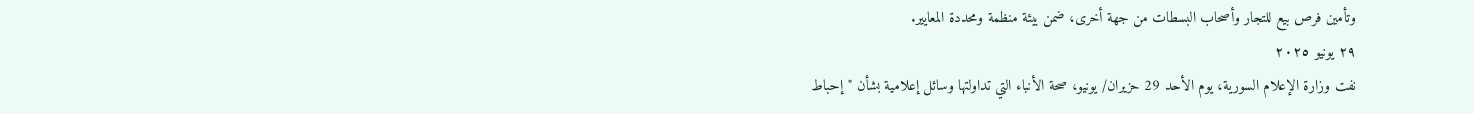وتأمين فرص بيع للتجار وأصحاب البسطات من جهة أخرى، ضمن بيئة منظمة ومحددة المعايير.
٢٩ يونيو ٢٠٢٥
نفت وزارة الإعلام السورية، يوم الأحد 29 حزيران/ يونيو، صحة الأنباء التي تداولتها وسائل إعلامية بشأن "إحباط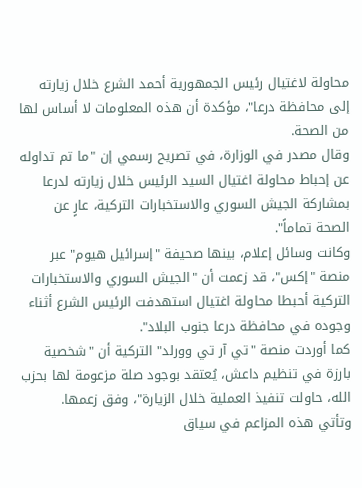محاولة لاغتيال رئيس الجمهورية أحمد الشرع خلال زيارته إلى محافظة درعا"، مؤكدة أن هذه المعلومات لا أساس لها من الصحة.
وقال مصدر في الوزارة، في تصريح رسمي إن "ما تم تداوله عن إحباط محاولة اغتيال السيد الرئيس خلال زيارته لدرعا بمشاركة الجيش السوري والاستخبارات التركية، عارٍ عن الصحة تماماً".
وكانت وسائل إعلام، بينها صحيفة "إسرائيل هيوم" عبر منصة "إكس"، قد زعمت أن "الجيش السوري والاستخبارات التركية أحبطا محاولة اغتيال استهدفت الرئيس الشرع أثناء وجوده في محافظة درعا جنوب البلاد".
كما أوردت منصة "تي آر تي وورلد" التركية أن "شخصية بارزة في تنظيم داعش، يُعتقد بوجود صلة مزعومة لها بحزب الله، حاولت تنفيذ العملية خلال الزيارة"، وفق زعمها.
وتأتي هذه المزاعم في سياق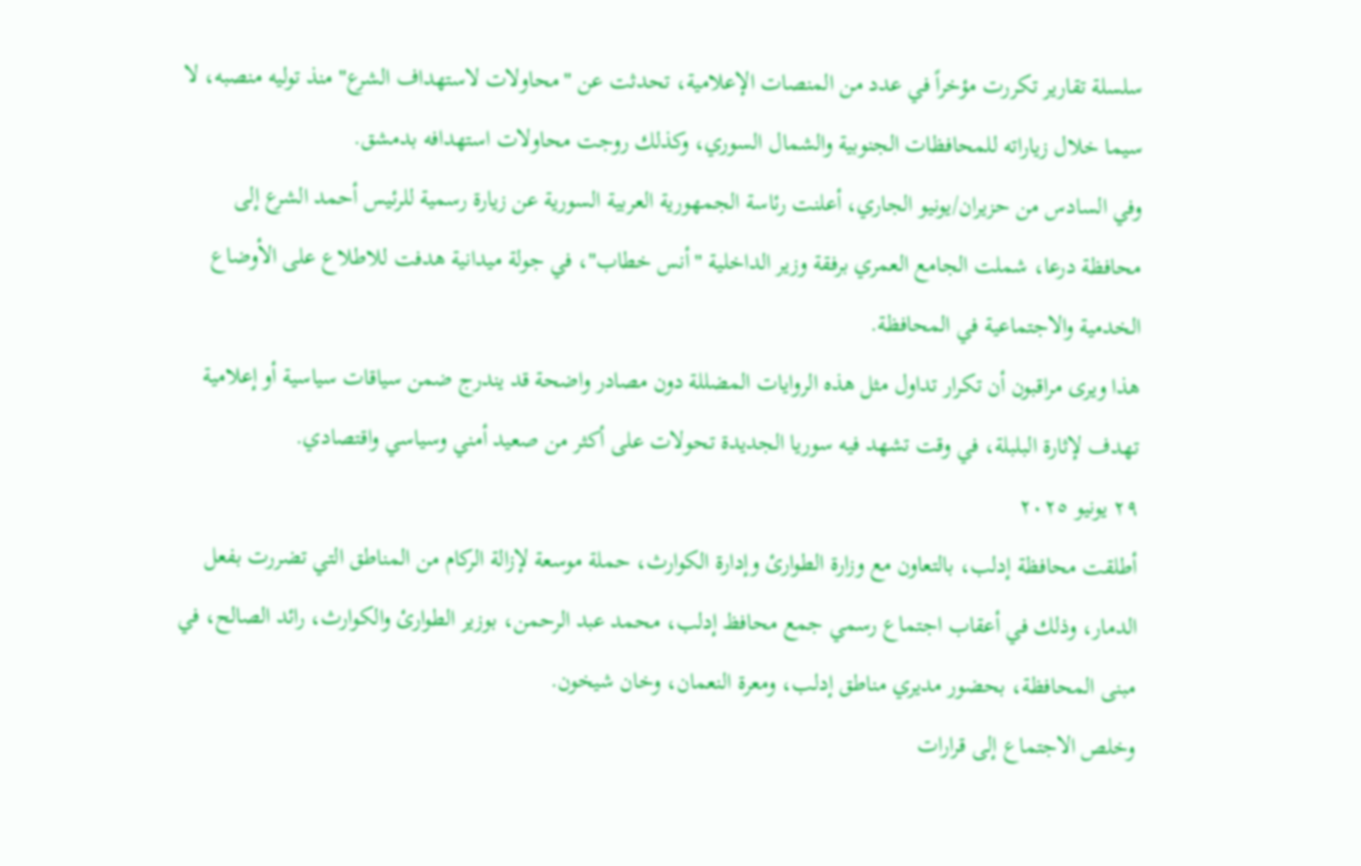سلسلة تقارير تكررت مؤخراً في عدد من المنصات الإعلامية، تحدثت عن "محاولات لاستهداف الشرع" منذ توليه منصبه، لا سيما خلال زياراته للمحافظات الجنوبية والشمال السوري، وكذلك روجت محاولات استهدافه بدمشق.
وفي السادس من حزيران/يونيو الجاري، أعلنت رئاسة الجمهورية العربية السورية عن زيارة رسمية للرئيس أحمد الشرع إلى محافظة درعا، شملت الجامع العمري برفقة وزير الداخلية "أنس خطاب"، في جولة ميدانية هدفت للاطلاع على الأوضاع الخدمية والاجتماعية في المحافظة.
هذا ويرى مراقبون أن تكرار تداول مثل هذه الروايات المضللة دون مصادر واضحة قد يندرج ضمن سياقات سياسية أو إعلامية تهدف لإثارة البلبلة، في وقت تشهد فيه سوريا الجديدة تحولات على أكثر من صعيد أمني وسياسي واقتصادي.
٢٩ يونيو ٢٠٢٥
أطلقت محافظة إدلب، بالتعاون مع وزارة الطوارئ وإدارة الكوارث، حملة موسعة لإزالة الركام من المناطق التي تضررت بفعل الدمار، وذلك في أعقاب اجتماع رسمي جمع محافظ إدلب، محمد عبد الرحمن، بوزير الطوارئ والكوارث، رائد الصالح، في مبنى المحافظة، بحضور مديري مناطق إدلب، ومعرة النعمان، وخان شيخون.
وخلص الاجتماع إلى قرارات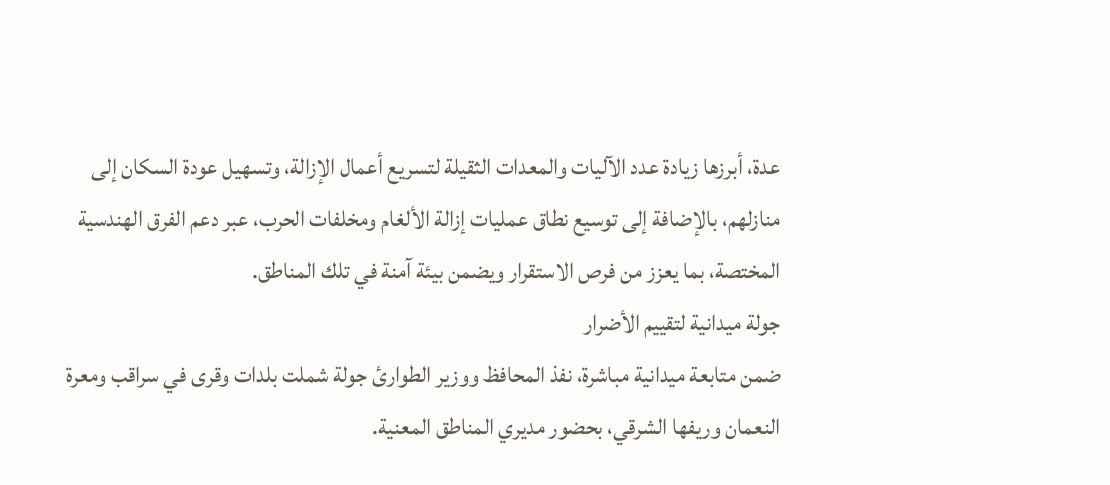عدة، أبرزها زيادة عدد الآليات والمعدات الثقيلة لتسريع أعمال الإزالة، وتسهيل عودة السكان إلى منازلهم، بالإضافة إلى توسيع نطاق عمليات إزالة الألغام ومخلفات الحرب، عبر دعم الفرق الهندسية المختصة، بما يعزز من فرص الاستقرار ويضمن بيئة آمنة في تلك المناطق.
جولة ميدانية لتقييم الأضرار
ضمن متابعة ميدانية مباشرة، نفذ المحافظ ووزير الطوارئ جولة شملت بلدات وقرى في سراقب ومعرة النعمان وريفها الشرقي، بحضور مديري المناطق المعنية.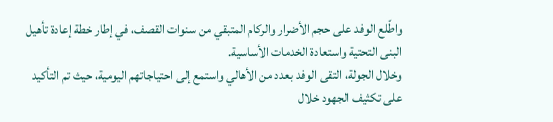واطّلع الوفد على حجم الأضرار والركام المتبقي من سنوات القصف، في إطار خطة إعادة تأهيل البنى التحتية واستعادة الخدمات الأساسية.
وخلال الجولة، التقى الوفد بعدد من الأهالي واستمع إلى احتياجاتهم اليومية، حيث تم التأكيد على تكثيف الجهود خلال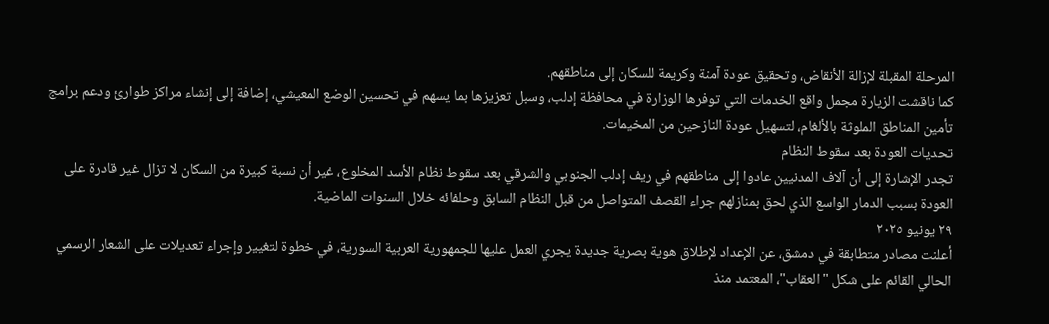المرحلة المقبلة لإزالة الأنقاض، وتحقيق عودة آمنة وكريمة للسكان إلى مناطقهم.
كما ناقشت الزيارة مجمل واقع الخدمات التي توفرها الوزارة في محافظة إدلب، وسبل تعزيزها بما يسهم في تحسين الوضع المعيشي، إضافة إلى إنشاء مراكز طوارئ ودعم برامج تأمين المناطق الملوثة بالألغام، لتسهيل عودة النازحين من المخيمات.
تحديات العودة بعد سقوط النظام
تجدر الإشارة إلى أن آلاف المدنيين عادوا إلى مناطقهم في ريف إدلب الجنوبي والشرقي بعد سقوط نظام الأسد المخلوع، غير أن نسبة كبيرة من السكان لا تزال غير قادرة على العودة بسبب الدمار الواسع الذي لحق بمنازلهم جراء القصف المتواصل من قبل النظام السابق وحلفائه خلال السنوات الماضية.
٢٩ يونيو ٢٠٢٥
أعلنت مصادر متطابقة في دمشق، عن الإعداد لإطلاق هوية بصرية جديدة يجري العمل عليها للجمهورية العربية السورية، في خطوة لتغيير وإجراء تعديلات على الشعار الرسمي الحالي القائم على شكل "العقاب"، المعتمد منذ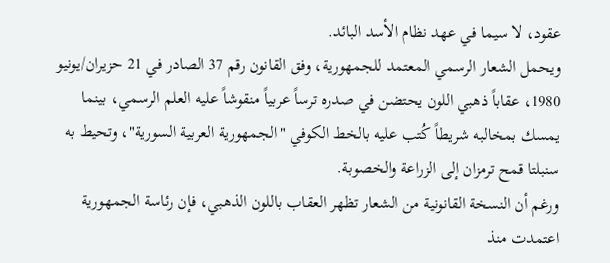عقود، لا سيما في عهد نظام الأسد البائد.
ويحمل الشعار الرسمي المعتمد للجمهورية، وفق القانون رقم 37 الصادر في 21 حزيران/يونيو 1980، عقاباً ذهبي اللون يحتضن في صدره ترساً عربياً منقوشاً عليه العلم الرسمي، بينما يمسك بمخالبه شريطاً كُتب عليه بالخط الكوفي "الجمهورية العربية السورية"، وتحيط به سنبلتا قمح ترمزان إلى الزراعة والخصوبة.
ورغم أن النسخة القانونية من الشعار تظهر العقاب باللون الذهبي، فإن رئاسة الجمهورية اعتمدت منذ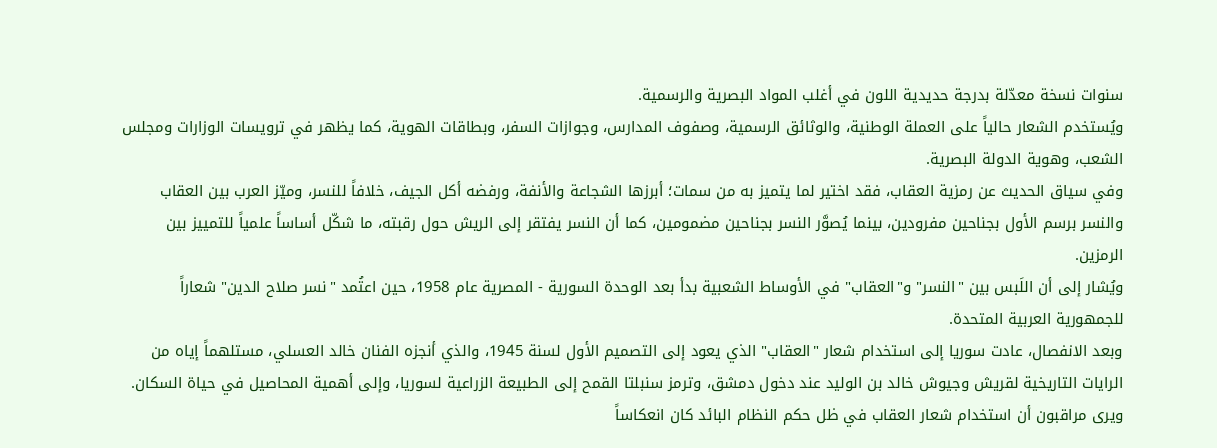سنوات نسخة معدّلة بدرجة حديدية اللون في أغلب المواد البصرية والرسمية.
ويُستخدم الشعار حالياً على العملة الوطنية، والوثائق الرسمية، وصفوف المدارس، وجوازات السفر، وبطاقات الهوية، كما يظهر في ترويسات الوزارات ومجلس الشعب، وهوية الدولة البصرية.
وفي سياق الحديث عن رمزية العقاب، فقد اختير لما يتميز به من سمات؛ أبرزها الشجاعة والأنفة، ورفضه أكل الجيف، خلافاً للنسر، وميّز العرب بين العقاب والنسر برسم الأول بجناحين مفرودين، بينما يُصوَّر النسر بجناحين مضمومين، كما أن النسر يفتقر إلى الريش حول رقبته، ما شكّل أساساً علمياً للتمييز بين الرمزين.
ويُشار إلى أن اللَبس بين "النسر" و"العقاب" في الأوساط الشعبية بدأ بعد الوحدة السورية - المصرية عام 1958، حين اعتُمد "نسر صلاح الدين" شعاراً للجمهورية العربية المتحدة.
وبعد الانفصال، عادت سوريا إلى استخدام شعار "العقاب" الذي يعود إلى التصميم الأول لسنة 1945، والذي أنجزه الفنان خالد العسلي، مستلهماً إياه من الرايات التاريخية لقريش وجيوش خالد بن الوليد عند دخول دمشق، وترمز سنبلتا القمح إلى الطبيعة الزراعية لسوريا، وإلى أهمية المحاصيل في حياة السكان.
ويرى مراقبون أن استخدام شعار العقاب في ظل حكم النظام البائد كان انعكاساً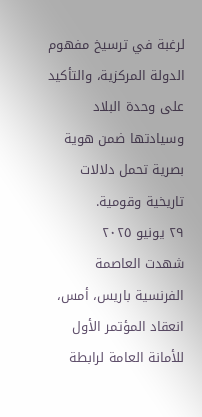لرغبة في ترسيخ مفهوم الدولة المركزية، والتأكيد على وحدة البلاد وسيادتها ضمن هوية بصرية تحمل دلالات تاريخية وقومية.
٢٩ يونيو ٢٠٢٥
شهدت العاصمة الفرنسية باريس، أمس، انعقاد المؤتمر الأول للأمانة العامة لرابطة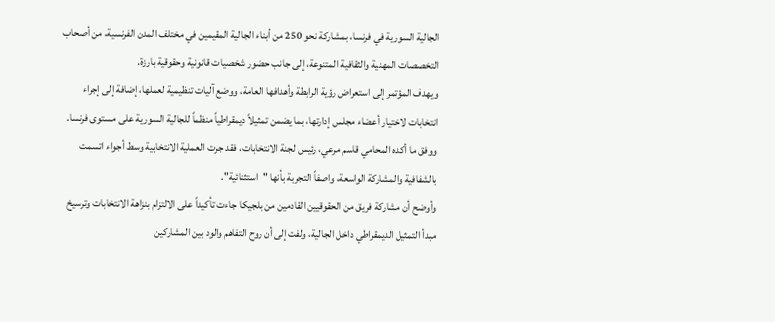الجالية السورية في فرنسا، بمشاركة نحو 250 من أبناء الجالية المقيمين في مختلف المدن الفرنسية، من أصحاب التخصصات المهنية والثقافية المتنوعة، إلى جانب حضور شخصيات قانونية وحقوقية بارزة.
ويهدف المؤتمر إلى استعراض رؤية الرابطة وأهدافها العامة، ووضع آليات تنظيمية لعملها، إضافة إلى إجراء انتخابات لاختيار أعضاء مجلس إدارتها، بما يضمن تمثيلاً ديمقراطياً منظماً للجالية السورية على مستوى فرنسا.
ووفق ما أكده المحامي قاسم مرعي، رئيس لجنة الانتخابات، فقد جرت العملية الانتخابية وسط أجواء اتسمت بالشفافية والمشاركة الواسعة، واصفاً التجربة بأنها "استثنائية".
وأوضح أن مشاركة فريق من الحقوقيين القادمين من بلجيكا جاءت تأكيداً على الالتزام بنزاهة الانتخابات وترسيخ مبدأ التمثيل الديمقراطي داخل الجالية، ولفت إلى أن روح التفاهم والود بين المشاركين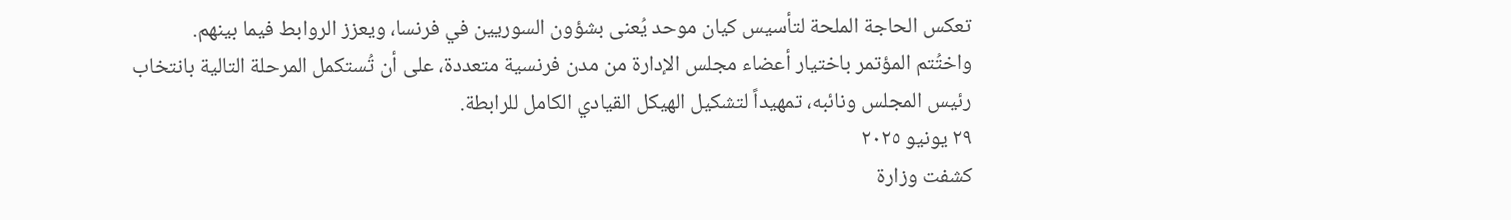تعكس الحاجة الملحة لتأسيس كيان موحد يُعنى بشؤون السوريين في فرنسا، ويعزز الروابط فيما بينهم.
واختُتم المؤتمر باختيار أعضاء مجلس الإدارة من مدن فرنسية متعددة، على أن تُستكمل المرحلة التالية بانتخاب رئيس المجلس ونائبه، تمهيداً لتشكيل الهيكل القيادي الكامل للرابطة.
٢٩ يونيو ٢٠٢٥
كشفت وزارة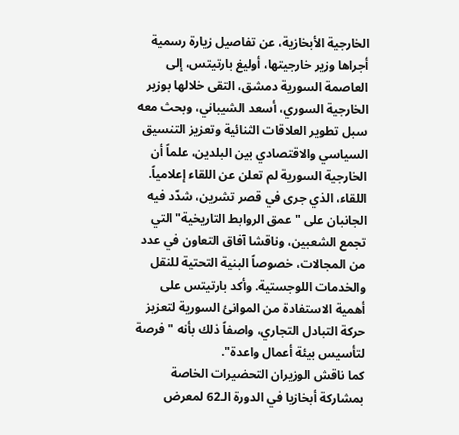الخارجية الأبخازية، عن تفاصيل زيارة رسمية أجراها وزير خارجيتها، أوليغ بارتيتس، إلى العاصمة السورية دمشق، التقى خلالها بوزير الخارجية السوري، أسعد الشيباني، وبحث معه سبل تطوير العلاقات الثنائية وتعزيز التنسيق السياسي والاقتصادي بين البلدين، علماً أن الخارجية السورية لم تعلن عن اللقاء إعلامياً.
اللقاء، الذي جرى في قصر تشرين، شدّد فيه الجانبان على "عمق الروابط التاريخية" التي تجمع الشعبين، وناقشا آفاق التعاون في عدد من المجالات، خصوصاً البنية التحتية للنقل والخدمات اللوجستية. وأكد بارتيتس على أهمية الاستفادة من الموانئ السورية لتعزيز حركة التبادل التجاري، واصفاً ذلك بأنه "فرصة لتأسيس بيئة أعمال واعدة".
كما ناقش الوزيران التحضيرات الخاصة بمشاركة أبخازيا في الدورة الـ62 لمعرض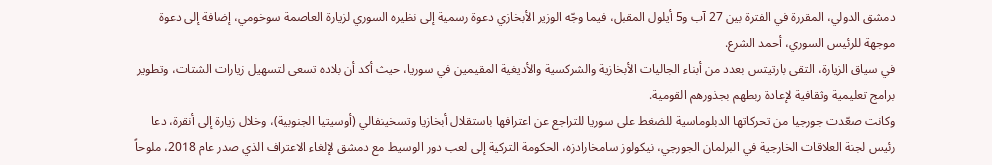دمشق الدولي، المقررة في الفترة بين 27 آب و5 أيلول المقبل، فيما وجّه الوزير الأبخازي دعوة رسمية إلى نظيره السوري لزيارة العاصمة سوخومي، إضافة إلى دعوة موجهة للرئيس السوري، أحمد الشرع.
في سياق الزيارة، التقى بارتيتس بعدد من أبناء الجاليات الأبخازية والشركسية والأديغية المقيمين في سوريا، حيث أكد أن بلاده تسعى لتسهيل زيارات الشتات، وتطوير برامج تعليمية وثقافية لإعادة ربطهم بجذورهم القومية.
وكانت صعّدت جورجيا من تحركاتها الدبلوماسية للضغط على سوريا للتراجع عن اعترافها باستقلال أبخازيا وتسخينفالي (أوسيتيا الجنوبية)، وخلال زيارة إلى أنقرة، دعا رئيس لجنة العلاقات الخارجية في البرلمان الجورجي، نيكولوز سامخارادزه، الحكومة التركية إلى لعب دور الوسيط مع دمشق لإلغاء الاعتراف الذي صدر عام 2018، ملوحاً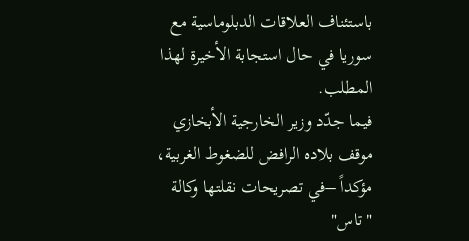باستئناف العلاقات الدبلوماسية مع سوريا في حال استجابة الأخيرة لهذا المطلب.
فيما جدّد وزير الخارجية الأبخازي موقف بلاده الرافض للضغوط الغربية، مؤكداً –في تصريحات نقلتها وكالة "تاس"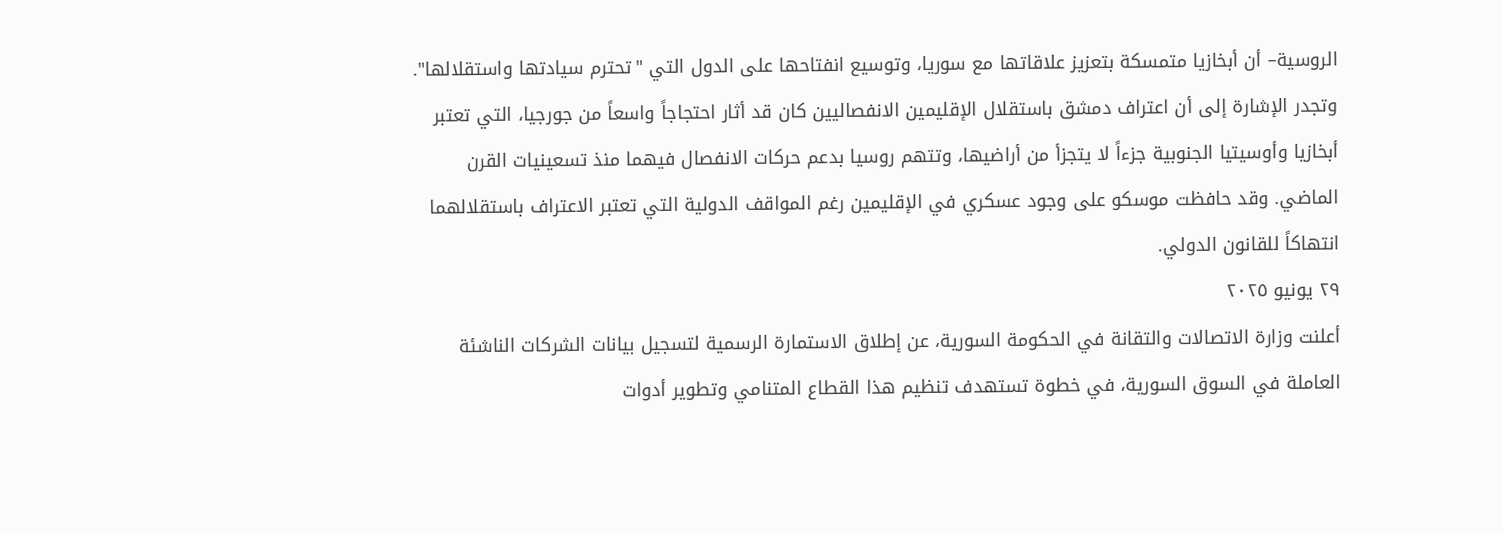الروسية– أن أبخازيا متمسكة بتعزيز علاقاتها مع سوريا، وتوسيع انفتاحها على الدول التي "تحترم سيادتها واستقلالها".
وتجدر الإشارة إلى أن اعتراف دمشق باستقلال الإقليمين الانفصاليين كان قد أثار احتجاجاً واسعاً من جورجيا، التي تعتبر أبخازيا وأوسيتيا الجنوبية جزءاً لا يتجزأ من أراضيها، وتتهم روسيا بدعم حركات الانفصال فيهما منذ تسعينيات القرن الماضي. وقد حافظت موسكو على وجود عسكري في الإقليمين رغم المواقف الدولية التي تعتبر الاعتراف باستقلالهما انتهاكاً للقانون الدولي.
٢٩ يونيو ٢٠٢٥
أعلنت وزارة الاتصالات والتقانة في الحكومة السورية، عن إطلاق الاستمارة الرسمية لتسجيل بيانات الشركات الناشئة العاملة في السوق السورية، في خطوة تستهدف تنظيم هذا القطاع المتنامي وتطوير أدوات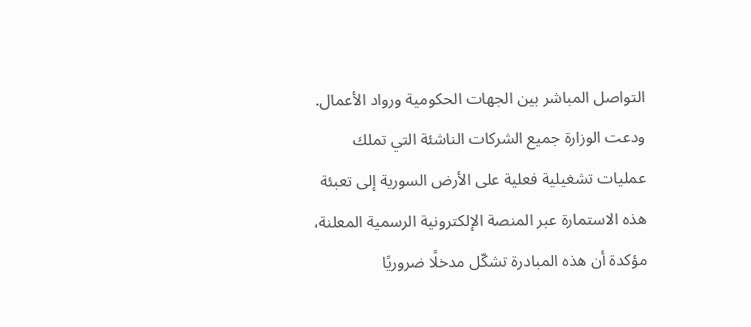التواصل المباشر بين الجهات الحكومية ورواد الأعمال.
ودعت الوزارة جميع الشركات الناشئة التي تملك عمليات تشغيلية فعلية على الأرض السورية إلى تعبئة هذه الاستمارة عبر المنصة الإلكترونية الرسمية المعلنة، مؤكدة أن هذه المبادرة تشكّل مدخلًا ضروريًا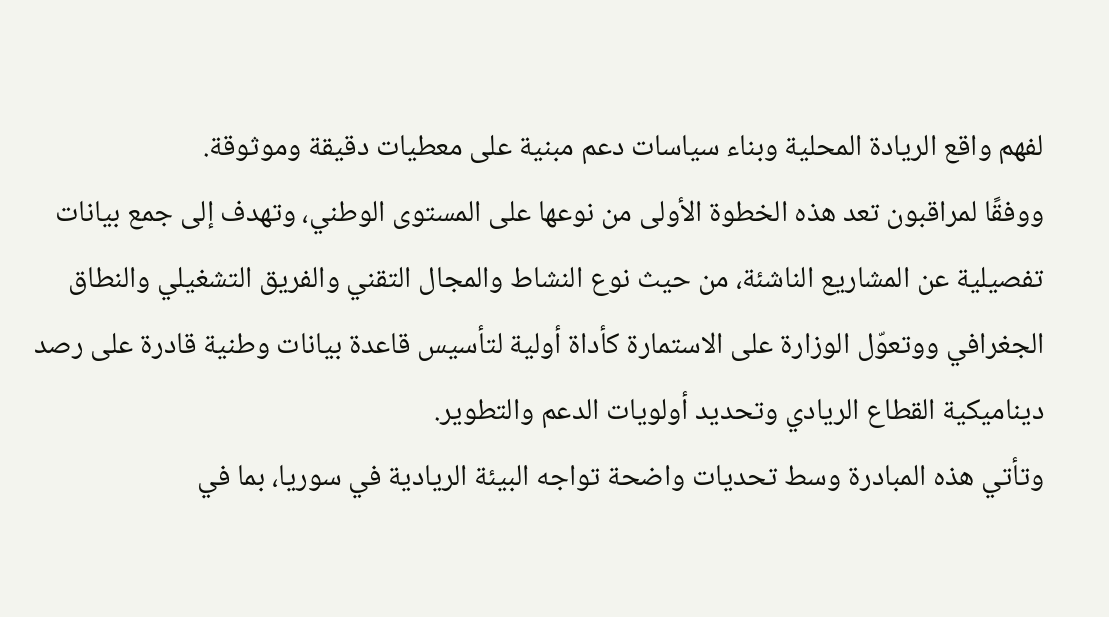لفهم واقع الريادة المحلية وبناء سياسات دعم مبنية على معطيات دقيقة وموثوقة.
ووفقًا لمراقبون تعد هذه الخطوة الأولى من نوعها على المستوى الوطني، وتهدف إلى جمع بيانات تفصيلية عن المشاريع الناشئة، من حيث نوع النشاط والمجال التقني والفريق التشغيلي والنطاق الجغرافي ووتعوّل الوزارة على الاستمارة كأداة أولية لتأسيس قاعدة بيانات وطنية قادرة على رصد ديناميكية القطاع الريادي وتحديد أولويات الدعم والتطوير.
وتأتي هذه المبادرة وسط تحديات واضحة تواجه البيئة الريادية في سوريا، بما في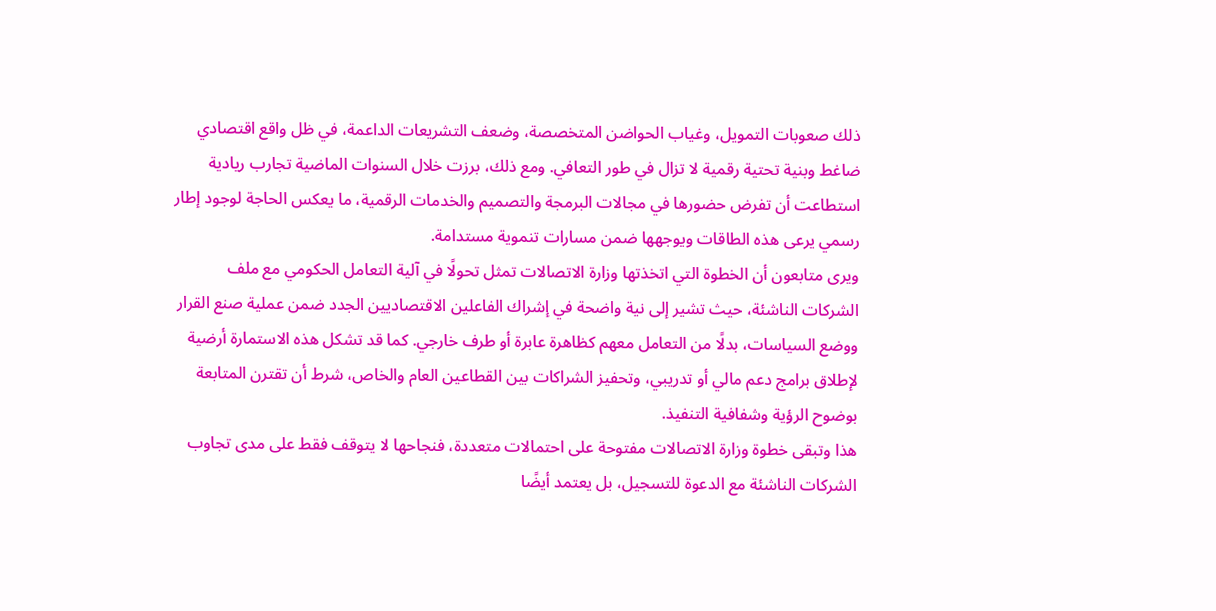ذلك صعوبات التمويل، وغياب الحواضن المتخصصة، وضعف التشريعات الداعمة، في ظل واقع اقتصادي ضاغط وبنية تحتية رقمية لا تزال في طور التعافي. ومع ذلك، برزت خلال السنوات الماضية تجارب ريادية استطاعت أن تفرض حضورها في مجالات البرمجة والتصميم والخدمات الرقمية، ما يعكس الحاجة لوجود إطار رسمي يرعى هذه الطاقات ويوجهها ضمن مسارات تنموية مستدامة.
ويرى متابعون أن الخطوة التي اتخذتها وزارة الاتصالات تمثل تحولًا في آلية التعامل الحكومي مع ملف الشركات الناشئة، حيث تشير إلى نية واضحة في إشراك الفاعلين الاقتصاديين الجدد ضمن عملية صنع القرار ووضع السياسات، بدلًا من التعامل معهم كظاهرة عابرة أو طرف خارجي. كما قد تشكل هذه الاستمارة أرضية لإطلاق برامج دعم مالي أو تدريبي، وتحفيز الشراكات بين القطاعين العام والخاص، شرط أن تقترن المتابعة بوضوح الرؤية وشفافية التنفيذ.
هذا وتبقى خطوة وزارة الاتصالات مفتوحة على احتمالات متعددة، فنجاحها لا يتوقف فقط على مدى تجاوب الشركات الناشئة مع الدعوة للتسجيل، بل يعتمد أيضًا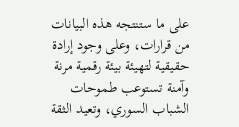على ما ستنتجه هذه البيانات من قرارات، وعلى وجود إرادة حقيقية لتهيئة بيئة رقمية مرنة وآمنة تستوعب طموحات الشباب السوري، وتعيد الثقة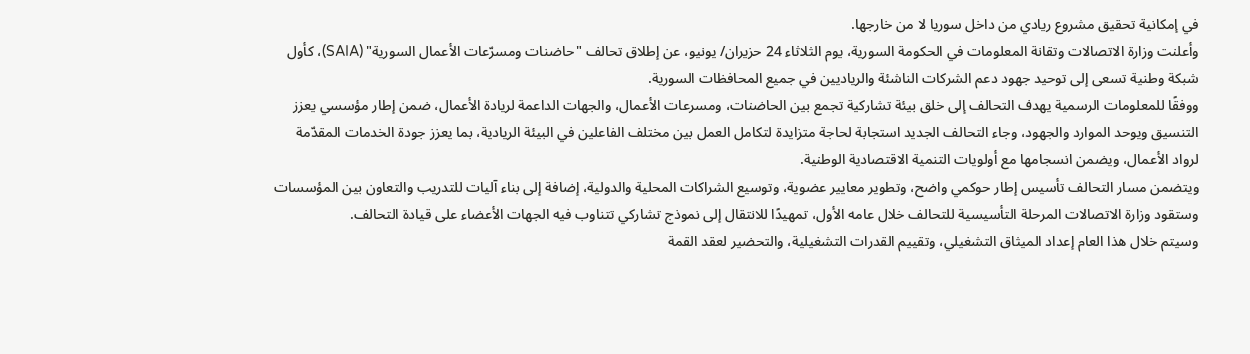في إمكانية تحقيق مشروع ريادي من داخل سوريا لا من خارجها.
وأعلنت وزارة الاتصالات وتقانة المعلومات في الحكومة السورية، يوم الثلاثاء 24 حزيران/ يونيو، عن إطلاق تحالف "حاضنات ومسرّعات الأعمال السورية" (SAIA)، كأول شبكة وطنية تسعى إلى توحيد جهود دعم الشركات الناشئة والرياديين في جميع المحافظات السورية.
ووفقًا للمعلومات الرسمية يهدف التحالف إلى خلق بيئة تشاركية تجمع بين الحاضنات، ومسرعات الأعمال، والجهات الداعمة لريادة الأعمال، ضمن إطار مؤسسي يعزز التنسيق ويوحد الموارد والجهود، وجاء التحالف الجديد استجابة لحاجة متزايدة لتكامل العمل بين مختلف الفاعلين في البيئة الريادية، بما يعزز جودة الخدمات المقدّمة لرواد الأعمال، ويضمن انسجامها مع أولويات التنمية الاقتصادية الوطنية.
ويتضمن مسار التحالف تأسيس إطار حوكمي واضح، وتطوير معايير عضوية، وتوسيع الشراكات المحلية والدولية، إضافة إلى بناء آليات للتدريب والتعاون بين المؤسسات وستقود وزارة الاتصالات المرحلة التأسيسية للتحالف خلال عامه الأول، تمهيدًا للانتقال إلى نموذج تشاركي تتناوب فيه الجهات الأعضاء على قيادة التحالف.
وسيتم خلال هذا العام إعداد الميثاق التشغيلي، وتقييم القدرات التشغيلية، والتحضير لعقد القمة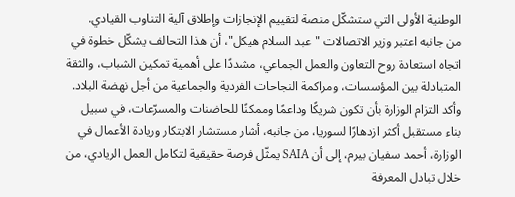الوطنية الأولى التي ستشكّل منصة لتقييم الإنجازات وإطلاق آلية التناوب القيادي.
من جانبه اعتبر وزير الاتصالات "عبد السلام هيكل"، أن هذا التحالف يشكّل خطوة في اتجاه استعادة روح التعاون والعمل الجماعي، مشددًا على أهمية تمكين الشباب، والثقة المتبادلة بين المؤسسات، ومراكمة النجاحات الفردية والجماعية من أجل نهضة البلاد.
وأكد التزام الوزارة بأن تكون شريكًا وداعمًا وممكنًا للحاضنات والمسرّعات، في سبيل بناء مستقبل أكثر ازدهارًا لسوريا، من جانبه، أشار مستشار الابتكار وريادة الأعمال في الوزارة، أحمد سفيان بيرم، إلى أن SAIA يمثّل فرصة حقيقية لتكامل العمل الريادي، من خلال تبادل المعرفة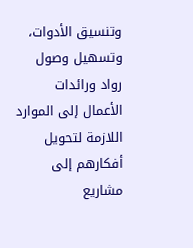وتنسيق الأدوات، وتسهيل وصول رواد ورائدات الأعمال إلى الموارد اللازمة لتحويل أفكارهم إلى مشاريع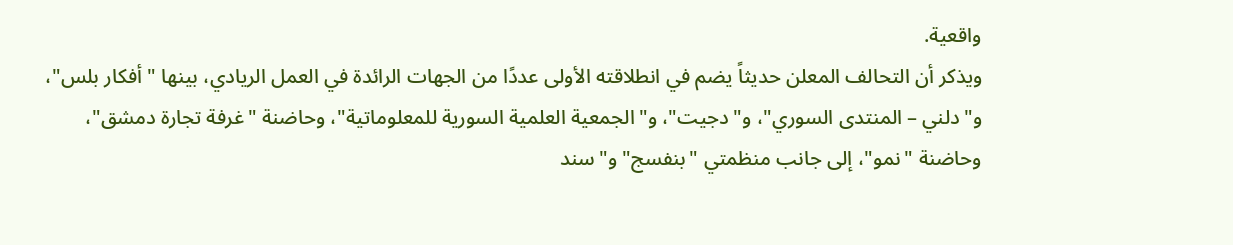واقعية.
ويذكر أن التحالف المعلن حديثاً يضم في انطلاقته الأولى عددًا من الجهات الرائدة في العمل الريادي، بينها "أفكار بلس"، و"دلني – المنتدى السوري"، و"دجيت"، و"الجمعية العلمية السورية للمعلوماتية"، وحاضنة "غرفة تجارة دمشق"، وحاضنة "نمو"، إلى جانب منظمتي "بنفسج" و"سند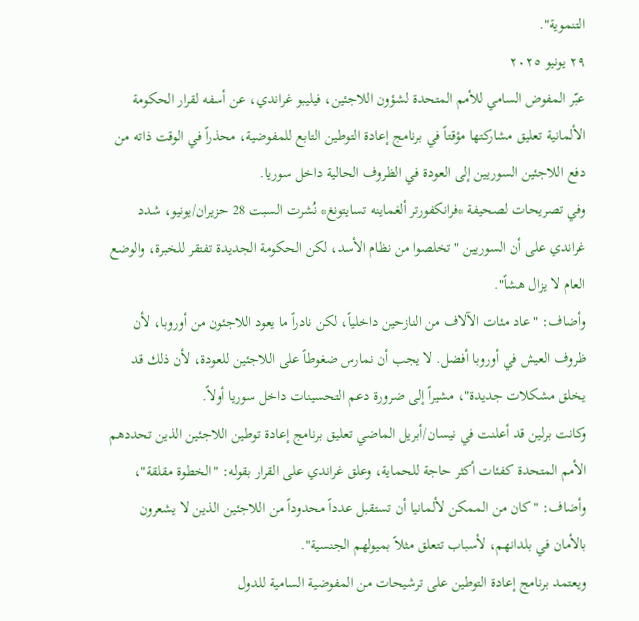التنموية".
٢٩ يونيو ٢٠٢٥
عبّر المفوض السامي للأمم المتحدة لشؤون اللاجئين، فيليبو غراندي، عن أسفه لقرار الحكومة الألمانية تعليق مشاركتها مؤقتاً في برنامج إعادة التوطين التابع للمفوضية، محذراً في الوقت ذاته من دفع اللاجئين السوريين إلى العودة في الظروف الحالية داخل سوريا.
وفي تصريحات لصحيفة *فرانكفورتر ألغماينه تسايتونغ* نُشرت السبت 28 حزيران/يونيو، شدد غراندي على أن السوريين "تخلصوا من نظام الأسد، لكن الحكومة الجديدة تفتقر للخبرة، والوضع العام لا يزال هشاً".
وأضاف: "عاد مئات الآلاف من النازحين داخلياً، لكن نادراً ما يعود اللاجئون من أوروبا، لأن ظروف العيش في أوروبا أفضل. لا يجب أن نمارس ضغوطاً على اللاجئين للعودة، لأن ذلك قد يخلق مشكلات جديدة"، مشيراً إلى ضرورة دعم التحسينات داخل سوريا أولاً.
وكانت برلين قد أعلنت في نيسان/أبريل الماضي تعليق برنامج إعادة توطين اللاجئين الذين تحددهم الأمم المتحدة كفئات أكثر حاجة للحماية، وعلق غراندي على القرار بقوله: "الخطوة مقلقة"، وأضاف: "كان من الممكن لألمانيا أن تستقبل عدداً محدوداً من اللاجئين الذين لا يشعرون بالأمان في بلدانهم، لأسباب تتعلق مثلاً بميولهم الجنسية".
ويعتمد برنامج إعادة التوطين على ترشيحات من المفوضية السامية للدول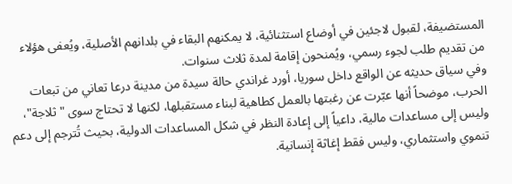المستضيفة، لقبول لاجئين في أوضاع استثنائية، لا يمكنهم البقاء في بلدانهم الأصلية، ويُعفى هؤلاء من تقديم طلب لجوء رسمي، ويُمنحون إقامة لمدة ثلاث سنوات.
وفي سياق حديثه عن الواقع داخل سوريا، أورد غراندي حالة سيدة من مدينة درعا تعاني من تبعات الحرب، موضحاً أنها عبّرت عن رغبتها بالعمل كطاهية لبناء مستقبلها، لكنها لا تحتاج سوى "ثلاجة"، وليس إلى مساعدات مالية، داعياً إلى إعادة النظر في شكل المساعدات الدولية، بحيث تُترجم إلى دعم تنموي واستثماري، وليس فقط إغاثة إنسانية.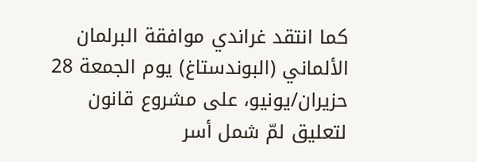كما انتقد غراندي موافقة البرلمان الألماني (البوندستاغ) يوم الجمعة 28 حزيران/يونيو، على مشروع قانون لتعليق لمّ شمل أسر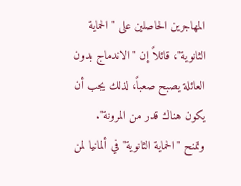المهاجرين الحاصلين على "الحماية الثانوية"، قائلاً إن "الاندماج بدون العائلة يصبح صعباً، لذلك يجب أن يكون هناك قدر من المرونة".
وتمنح "الحماية الثانوية" في ألمانيا لمن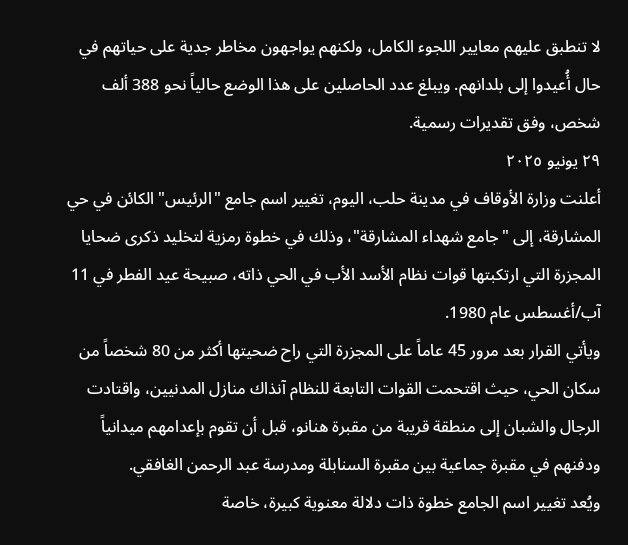لا تنطبق عليهم معايير اللجوء الكامل، ولكنهم يواجهون مخاطر جدية على حياتهم في حال أُعيدوا إلى بلدانهم. ويبلغ عدد الحاصلين على هذا الوضع حالياً نحو 388 ألف شخص، وفق تقديرات رسمية.
٢٩ يونيو ٢٠٢٥
أعلنت وزارة الأوقاف في مدينة حلب، اليوم، تغيير اسم جامع "الرئيس" الكائن في حي المشارقة، إلى "جامع شهداء المشارقة"، وذلك في خطوة رمزية لتخليد ذكرى ضحايا المجزرة التي ارتكبتها قوات نظام الأسد الأب في الحي ذاته، صبيحة عيد الفطر في 11 آب/أغسطس عام 1980.
ويأتي القرار بعد مرور 45 عاماً على المجزرة التي راح ضحيتها أكثر من 80 شخصاً من سكان الحي، حيث اقتحمت القوات التابعة للنظام آنذاك منازل المدنيين، واقتادت الرجال والشبان إلى منطقة قريبة من مقبرة هنانو، قبل أن تقوم بإعدامهم ميدانياً ودفنهم في مقبرة جماعية بين مقبرة السنابلة ومدرسة عبد الرحمن الغافقي.
ويُعد تغيير اسم الجامع خطوة ذات دلالة معنوية كبيرة، خاصة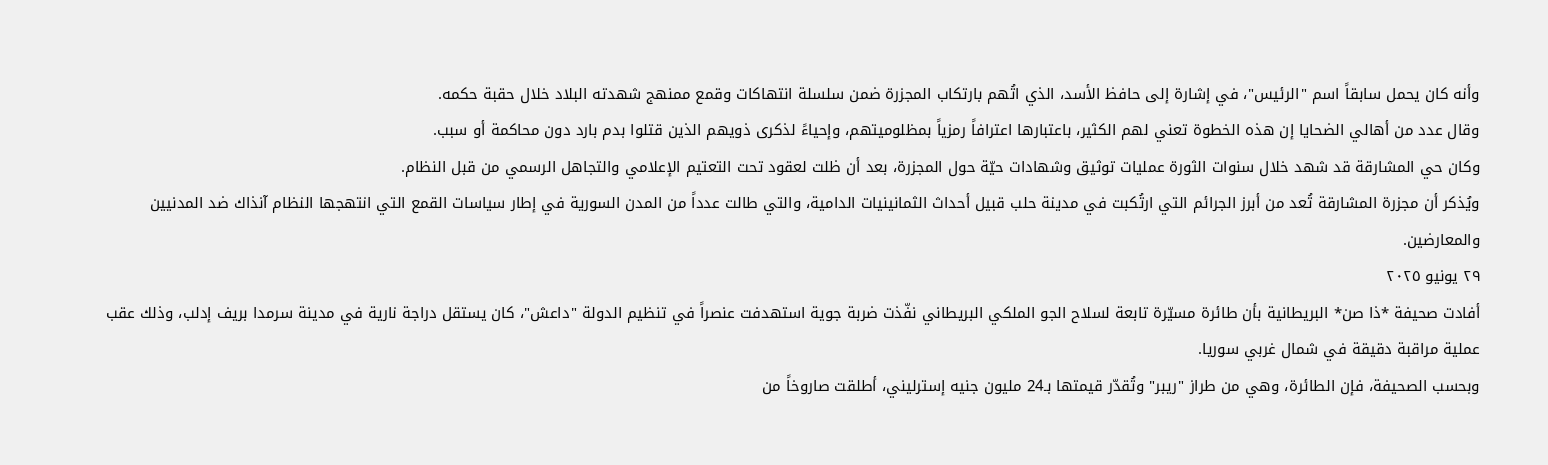وأنه كان يحمل سابقاً اسم "الرئيس"، في إشارة إلى حافظ الأسد، الذي اتُهم بارتكاب المجزرة ضمن سلسلة انتهاكات وقمع ممنهج شهدته البلاد خلال حقبة حكمه.
وقال عدد من أهالي الضحايا إن هذه الخطوة تعني لهم الكثير، باعتبارها اعترافاً رمزياً بمظلوميتهم، وإحياءً لذكرى ذويهم الذين قتلوا بدم بارد دون محاكمة أو سبب.
وكان حي المشارقة قد شهد خلال سنوات الثورة عمليات توثيق وشهادات حيّة حول المجزرة، بعد أن ظلت لعقود تحت التعتيم الإعلامي والتجاهل الرسمي من قبل النظام.
ويُذكر أن مجزرة المشارقة تُعد من أبرز الجرائم التي ارتُكبت في مدينة حلب قبيل أحداث الثمانينيات الدامية، والتي طالت عدداً من المدن السورية في إطار سياسات القمع التي انتهجها النظام آنذاك ضد المدنيين والمعارضين.
٢٩ يونيو ٢٠٢٥
أفادت صحيفة *ذا صن* البريطانية بأن طائرة مسيّرة تابعة لسلاح الجو الملكي البريطاني نفّذت ضربة جوية استهدفت عنصراً في تنظيم الدولة "داعش"، كان يستقل دراجة نارية في مدينة سرمدا بريف إدلب، وذلك عقب عملية مراقبة دقيقة في شمال غربي سوريا.
وبحسب الصحيفة، فإن الطائرة، وهي من طراز "ريبر" وتُقدّر قيمتها بـ24 مليون جنيه إسترليني، أطلقت صاروخاً من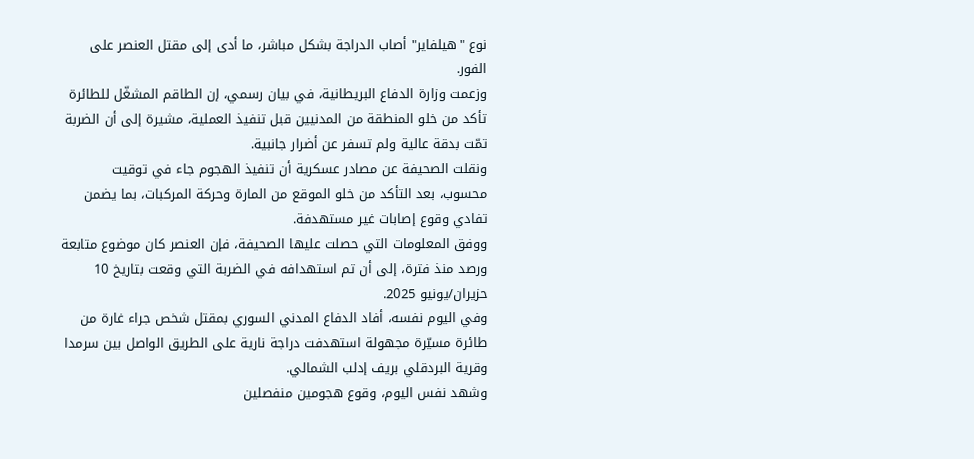نوع "هيلفاير" أصاب الدراجة بشكل مباشر، ما أدى إلى مقتل العنصر على الفور.
وزعمت وزارة الدفاع البريطانية، في بيان رسمي، إن الطاقم المشغّل للطائرة تأكد من خلو المنطقة من المدنيين قبل تنفيذ العملية، مشيرة إلى أن الضربة تمّت بدقة عالية ولم تسفر عن أضرار جانبية.
ونقلت الصحيفة عن مصادر عسكرية أن تنفيذ الهجوم جاء في توقيت محسوب، بعد التأكد من خلو الموقع من المارة وحركة المركبات، بما يضمن تفادي وقوع إصابات غير مستهدفة.
ووفق المعلومات التي حصلت عليها الصحيفة، فإن العنصر كان موضوع متابعة ورصد منذ فترة، إلى أن تم استهدافه في الضربة التي وقعت بتاريخ 10 حزيران/يونيو 2025.
وفي اليوم نفسه، أفاد الدفاع المدني السوري بمقتل شخص جراء غارة من طائرة مسيّرة مجهولة استهدفت دراجة نارية على الطريق الواصل بين سرمدا وقرية البردقلي بريف إدلب الشمالي.
وشهد نفس اليوم، وقوع هجومين منفصلين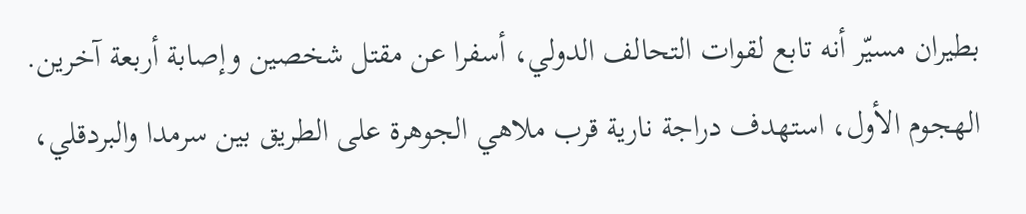بطيران مسيّر أنه تابع لقوات التحالف الدولي، أسفرا عن مقتل شخصين وإصابة أربعة آخرين.
الهجوم الأول، استهدف دراجة نارية قرب ملاهي الجوهرة على الطريق بين سرمدا والبردقلي،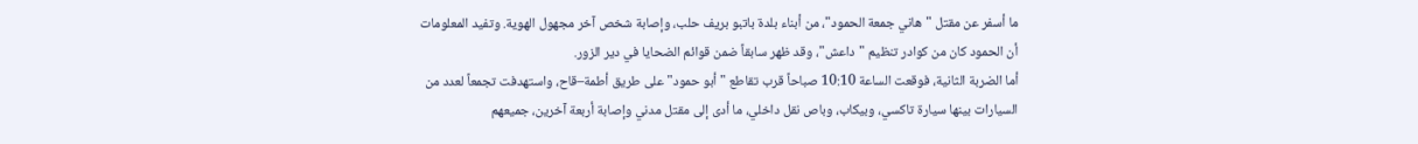ما أسفر عن مقتل "هاني جمعة الحمود"، من أبناء بلدة باتبو بريف حلب، وإصابة شخص آخر مجهول الهوية. وتفيد المعلومات أن الحمود كان من كوادر تنظيم "داعش"، وقد ظهر سابقاً ضمن قوائم الضحايا في دير الزور.
أما الضربة الثانية، فوقعت الساعة 10:10 صباحاً قرب تقاطع "أبو حمود" على طريق أطمة–قاح، واستهدفت تجمعاً لعدد من السيارات بينها سيارة تاكسي، وبيكاب، وباص نقل داخلي، ما أدى إلى مقتل مدني وإصابة أربعة آخرين، جميعهم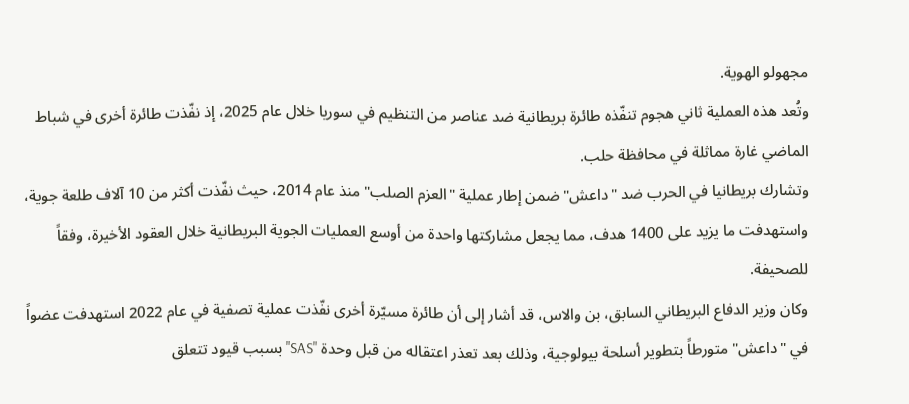مجهولو الهوية.
وتُعد هذه العملية ثاني هجوم تنفّذه طائرة بريطانية ضد عناصر من التنظيم في سوريا خلال عام 2025، إذ نفّذت طائرة أخرى في شباط الماضي غارة مماثلة في محافظة حلب.
وتشارك بريطانيا في الحرب ضد "داعش" ضمن إطار عملية "العزم الصلب" منذ عام 2014، حيث نفّذت أكثر من 10 آلاف طلعة جوية، واستهدفت ما يزيد على 1400 هدف، مما يجعل مشاركتها واحدة من أوسع العمليات الجوية البريطانية خلال العقود الأخيرة، وفقاً للصحيفة.
وكان وزير الدفاع البريطاني السابق، بن والاس، قد أشار إلى أن طائرة مسيّرة أخرى نفّذت عملية تصفية في عام 2022 استهدفت عضواً في "داعش" متورطاً بتطوير أسلحة بيولوجية، وذلك بعد تعذر اعتقاله من قبل وحدة "SAS" بسبب قيود تتعلق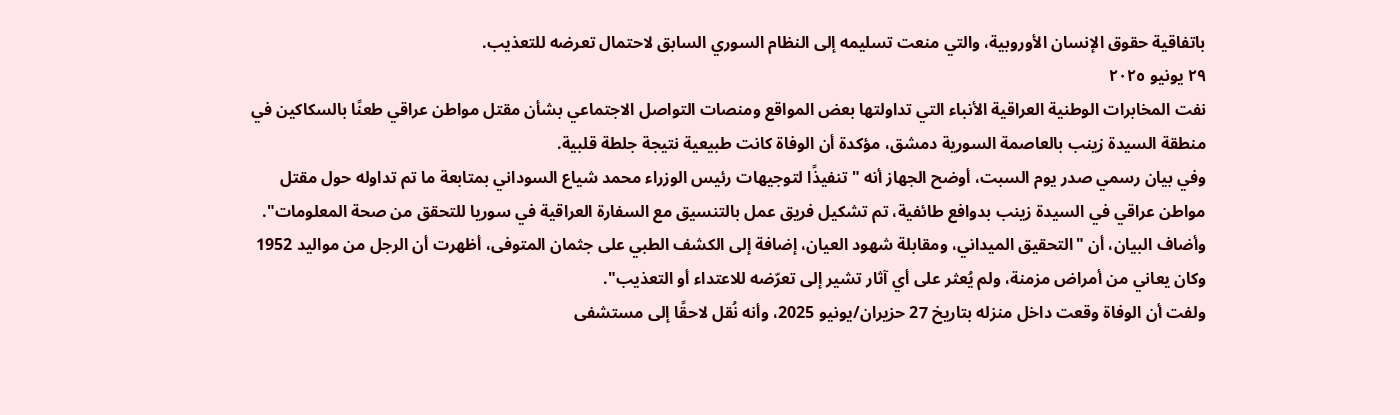باتفاقية حقوق الإنسان الأوروبية، والتي منعت تسليمه إلى النظام السوري السابق لاحتمال تعرضه للتعذيب.
٢٩ يونيو ٢٠٢٥
نفت المخابرات الوطنية العراقية الأنباء التي تداولتها بعض المواقع ومنصات التواصل الاجتماعي بشأن مقتل مواطن عراقي طعنًا بالسكاكين في منطقة السيدة زينب بالعاصمة السورية دمشق، مؤكدة أن الوفاة كانت طبيعية نتيجة جلطة قلبية.
وفي بيان رسمي صدر يوم السبت، أوضح الجهاز أنه "تنفيذًا لتوجيهات رئيس الوزراء محمد شياع السوداني بمتابعة ما تم تداوله حول مقتل مواطن عراقي في السيدة زينب بدوافع طائفية، تم تشكيل فريق عمل بالتنسيق مع السفارة العراقية في سوريا للتحقق من صحة المعلومات".
وأضاف البيان، أن "التحقيق الميداني، ومقابلة شهود العيان، إضافة إلى الكشف الطبي على جثمان المتوفى، أظهرت أن الرجل من مواليد 1952 وكان يعاني من أمراض مزمنة، ولم يُعثر على أي آثار تشير إلى تعرّضه للاعتداء أو التعذيب".
ولفت أن الوفاة وقعت داخل منزله بتاريخ 27 حزيران/يونيو 2025، وأنه نُقل لاحقًا إلى مستشفى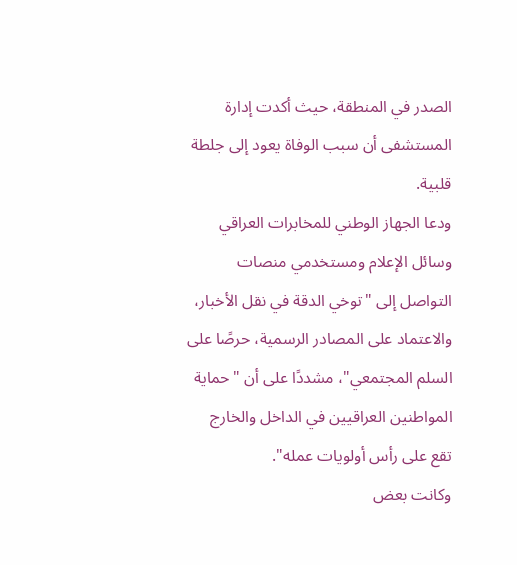الصدر في المنطقة، حيث أكدت إدارة المستشفى أن سبب الوفاة يعود إلى جلطة قلبية.
ودعا الجهاز الوطني للمخابرات العراقي وسائل الإعلام ومستخدمي منصات التواصل إلى "توخي الدقة في نقل الأخبار، والاعتماد على المصادر الرسمية، حرصًا على السلم المجتمعي"، مشددًا على أن "حماية المواطنين العراقيين في الداخل والخارج تقع على رأس أولويات عمله".
وكانت بعض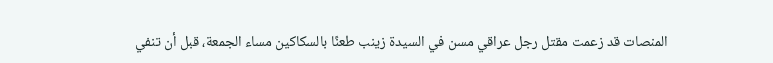المنصات قد زعمت مقتل رجل عراقي مسن في السيدة زينب طعنًا بالسكاكين مساء الجمعة، قبل أن تنفي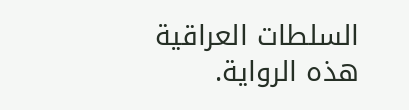السلطات العراقية هذه الرواية.